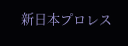新日本プロレス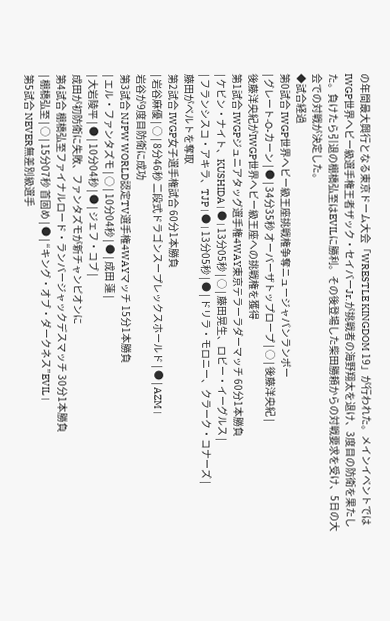の年間最大興行となる東京ドーム大会「WRESTLE KINGDOM 19」が行われた。メインイベントではIWGP世界ヘビー級選手権王者ザック・セイバーJr.が挑戦者の海野翔太を退け、3度目の防衛を果たした。負けたら引退の棚橋弘至はEVILに勝利。その後登場した柴田勝頼からの対戦要求を受け、5日の大会での対戦が決定した。
◆試合経過
第0試合 IWGP世界ヘビー級王座挑戦権争奪ニュージャパンランボー
| グレート-O-カーン | ● | 34分35秒 オーバーザトップロープ | ○ | 後藤洋央紀 |
後藤洋央紀がIWGP世界ヘビー級王座への挑戦権を獲得
第1試合 IWGPジュニアタッグ選手権4WAY東京テラーラダーマッチ 60分1本勝負
| ケビン・ナイト、KUSHIDA | ● | 13分05秒 | ○ | 藤田晃生、ロビー・イーグルス |
| フランシスコ・アキラ、TJP | ● | 13分05秒 | ● | ドリラ・モロニー、クラーク・コナーズ |
藤田がベルトを奪取
第2試合 IWGP女子選手権試合 60分1本勝負
| 岩谷麻優 | ○ | 8分46秒 二段式ドラゴンスープレックスホールド | ● | AZM |
岩谷が9度目防衛に成功
第3試合 NJPW WORLD認定TV選手権4WAYマッチ 15分1本勝負
| エル・ファンタズモ | ○ | 10分04秒 | ● | 成田 蓮 |
| 大岩陵平 | ● | 10分04秒 | ● | ジェフ・コブ |
成田が初防衛に失敗、ファンタズモが新チャンピオンに
第4試合 棚橋弘至ファイナルロード・ランバージャックデスマッチ 30分1本勝負
| 棚橋弘至 | ○ | 15分07秒 首固め | ● | “キング・オブ・ダークネス”EVIL |
第5試合 NEVER無差別級選手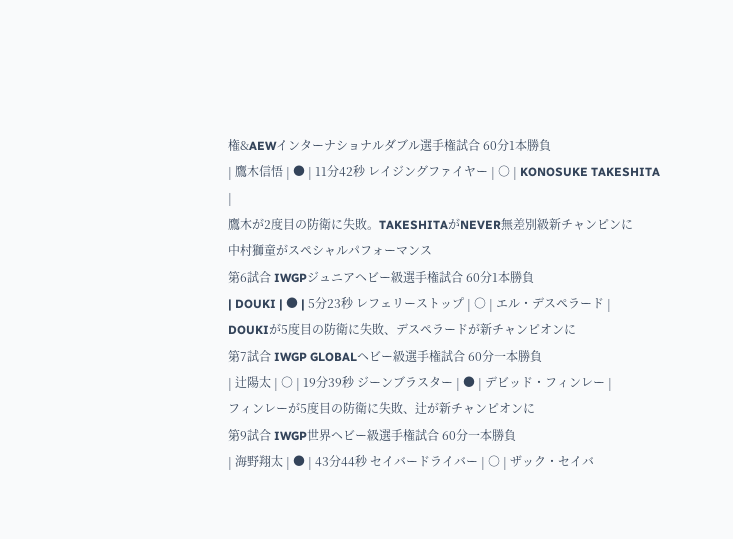権&AEWインターナショナルダブル選手権試合 60分1本勝負
| 鷹木信悟 | ● | 11分42秒 レイジングファイヤー | ○ | KONOSUKE TAKESHITA |
鷹木が2度目の防衛に失敗。TAKESHITAがNEVER無差別級新チャンピンに
中村獅童がスペシャルパフォーマンス
第6試合 IWGPジュニアヘビー級選手権試合 60分1本勝負
| DOUKI | ● | 5分23秒 レフェリーストップ | ○ | エル・デスペラード |
DOUKIが5度目の防衛に失敗、デスペラードが新チャンピオンに
第7試合 IWGP GLOBALヘビー級選手権試合 60分一本勝負
| 辻陽太 | ○ | 19分39秒 ジーンブラスター | ● | デビッド・フィンレー |
フィンレーが5度目の防衛に失敗、辻が新チャンピオンに
第9試合 IWGP世界ヘビー級選手権試合 60分一本勝負
| 海野翔太 | ● | 43分44秒 セイバードライバー | ○ | ザック・セイバ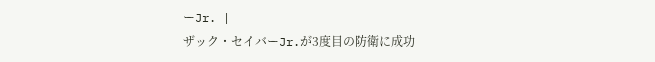ーJr. |
ザック・セイバーJr.が3度目の防衛に成功